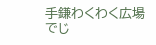手鎌わくわく広場でじ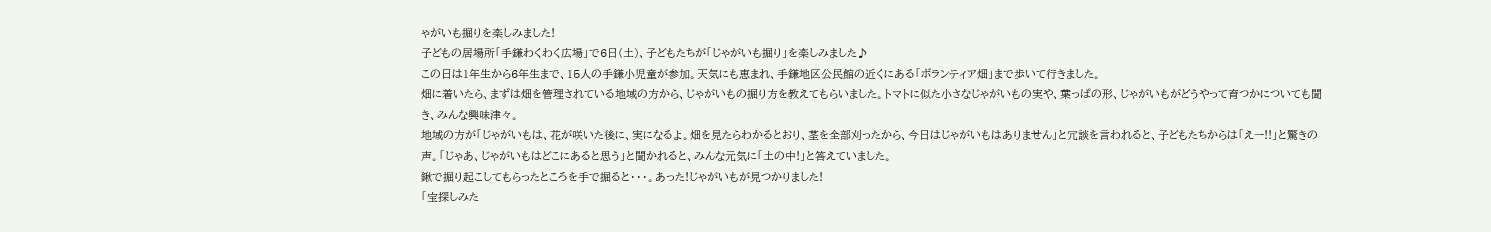ゃがいも掘りを楽しみました!
子どもの居場所「手鎌わくわく広場」で6日(土)、子どもたちが「じゃがいも掘り」を楽しみました♪
この日は1年生から6年生まで、15人の手鎌小児童が参加。天気にも恵まれ、手鎌地区公民館の近くにある「ボランティア畑」まで歩いて行きました。
畑に着いたら、まずは畑を管理されている地域の方から、じゃがいもの掘り方を教えてもらいました。トマトに似た小さなじゃがいもの実や、葉っぱの形、じゃがいもがどうやって育つかについても聞き、みんな興味津々。
地域の方が「じゃがいもは、花が咲いた後に、実になるよ。畑を見たらわかるとおり、茎を全部刈ったから、今日はじゃがいもはありません」と冗談を言われると、子どもたちからは「えー!!」と驚きの声。「じゃあ、じゃがいもはどこにあると思う」と聞かれると、みんな元気に「土の中!」と答えていました。
鍬で掘り起こしてもらったところを手で掘ると・・・。あった!じゃがいもが見つかりました!
「宝探しみた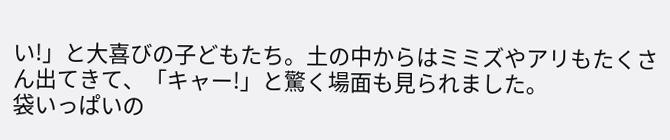い!」と大喜びの子どもたち。土の中からはミミズやアリもたくさん出てきて、「キャー!」と驚く場面も見られました。
袋いっぱいの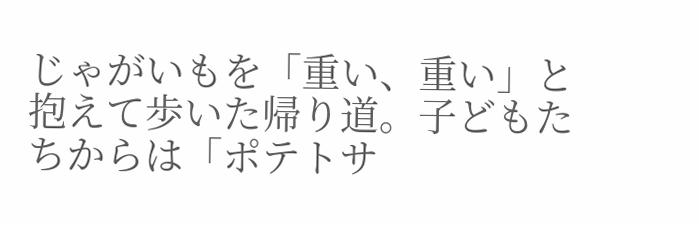じゃがいもを「重い、重い」と抱えて歩いた帰り道。子どもたちからは「ポテトサ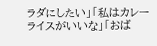ラダにしたい」「私はカレーライスがいいな」「おば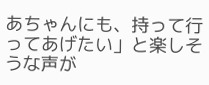あちゃんにも、持って行ってあげたい」と楽しそうな声が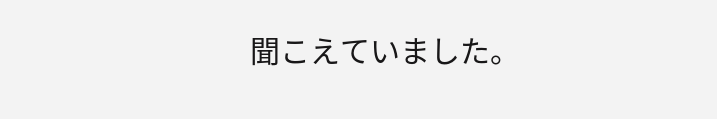聞こえていました。